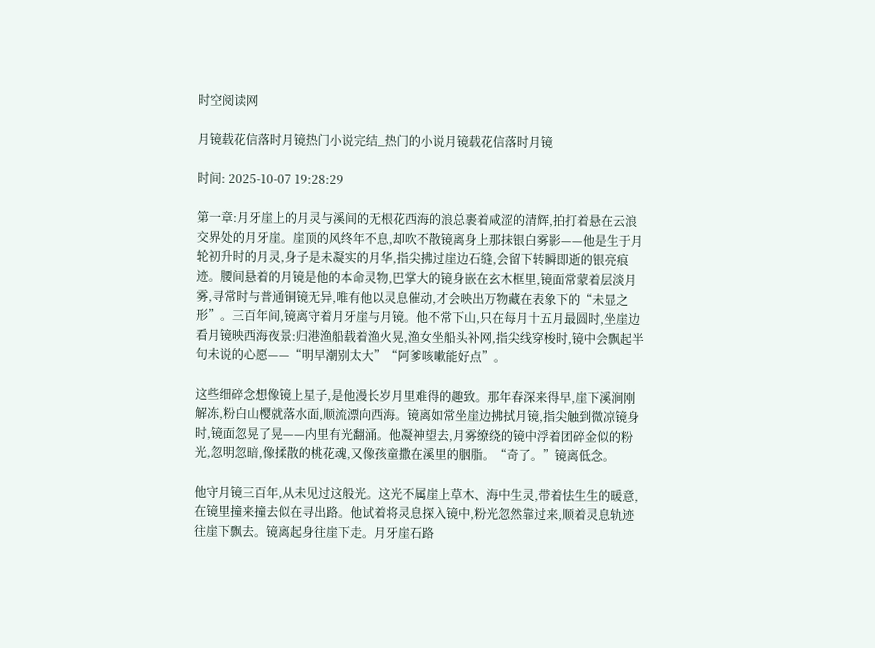时空阅读网

月镜载花信落时月镜热门小说完结_热门的小说月镜载花信落时月镜

时间: 2025-10-07 19:28:29

第一章:月牙崖上的月灵与溪间的无根花西海的浪总裹着咸涩的清辉,拍打着悬在云浪交界处的月牙崖。崖顶的风终年不息,却吹不散镜离身上那抹银白雾影——他是生于月轮初升时的月灵,身子是未凝实的月华,指尖拂过崖边石缝,会留下转瞬即逝的银亮痕迹。腰间悬着的月镜是他的本命灵物,巴掌大的镜身嵌在玄木框里,镜面常蒙着层淡月雾,寻常时与普通铜镜无异,唯有他以灵息催动,才会映出万物藏在表象下的“未显之形”。三百年间,镜离守着月牙崖与月镜。他不常下山,只在每月十五月最圆时,坐崖边看月镜映西海夜景:归港渔船载着渔火晃,渔女坐船头补网,指尖线穿梭时,镜中会飘起半句未说的心愿——“明早潮别太大”“阿爹咳嗽能好点”。

这些细碎念想像镜上星子,是他漫长岁月里难得的趣致。那年春深来得早,崖下溪涧刚解冻,粉白山樱就落水面,顺流漂向西海。镜离如常坐崖边拂拭月镜,指尖触到微凉镜身时,镜面忽晃了晃——内里有光翻涌。他凝神望去,月雾缭绕的镜中浮着团碎金似的粉光,忽明忽暗,像揉散的桃花魂,又像孩童撒在溪里的胭脂。“奇了。”镜离低念。

他守月镜三百年,从未见过这般光。这光不属崖上草木、海中生灵,带着怯生生的暖意,在镜里撞来撞去似在寻出路。他试着将灵息探入镜中,粉光忽然靠过来,顺着灵息轨迹往崖下飘去。镜离起身往崖下走。月牙崖石路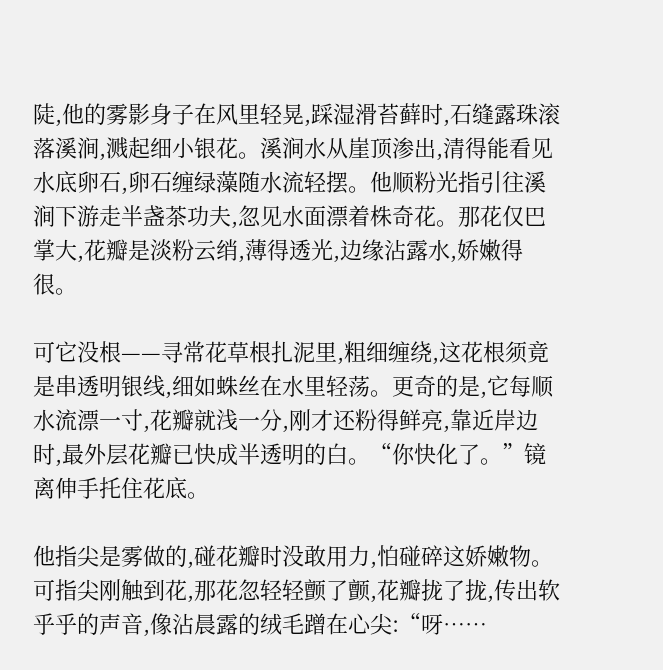陡,他的雾影身子在风里轻晃,踩湿滑苔藓时,石缝露珠滚落溪涧,溅起细小银花。溪涧水从崖顶渗出,清得能看见水底卵石,卵石缠绿藻随水流轻摆。他顺粉光指引往溪涧下游走半盏茶功夫,忽见水面漂着株奇花。那花仅巴掌大,花瓣是淡粉云绡,薄得透光,边缘沾露水,娇嫩得很。

可它没根——寻常花草根扎泥里,粗细缠绕,这花根须竟是串透明银线,细如蛛丝在水里轻荡。更奇的是,它每顺水流漂一寸,花瓣就浅一分,刚才还粉得鲜亮,靠近岸边时,最外层花瓣已快成半透明的白。“你快化了。”镜离伸手托住花底。

他指尖是雾做的,碰花瓣时没敢用力,怕碰碎这娇嫩物。可指尖刚触到花,那花忽轻轻颤了颤,花瓣拢了拢,传出软乎乎的声音,像沾晨露的绒毛蹭在心尖:“呀……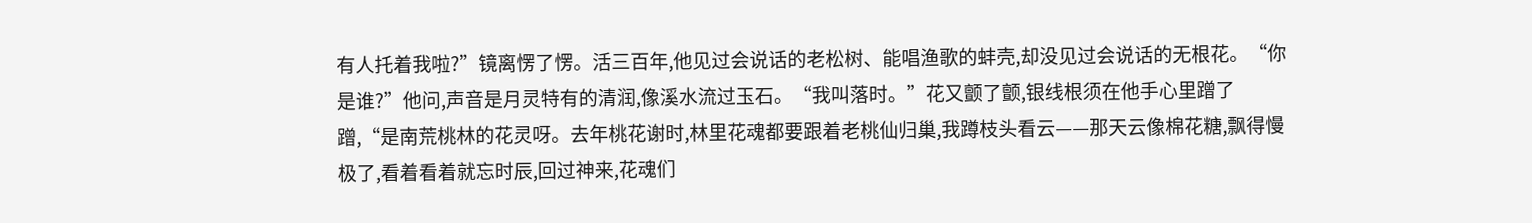有人托着我啦?”镜离愣了愣。活三百年,他见过会说话的老松树、能唱渔歌的蚌壳,却没见过会说话的无根花。“你是谁?”他问,声音是月灵特有的清润,像溪水流过玉石。“我叫落时。”花又颤了颤,银线根须在他手心里蹭了蹭,“是南荒桃林的花灵呀。去年桃花谢时,林里花魂都要跟着老桃仙归巢,我蹲枝头看云——那天云像棉花糖,飘得慢极了,看着看着就忘时辰,回过神来,花魂们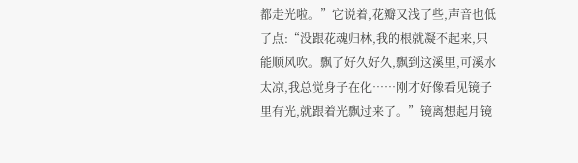都走光啦。”它说着,花瓣又浅了些,声音也低了点:“没跟花魂归林,我的根就凝不起来,只能顺风吹。飘了好久好久,飘到这溪里,可溪水太凉,我总觉身子在化……刚才好像看见镜子里有光,就跟着光飘过来了。”镜离想起月镜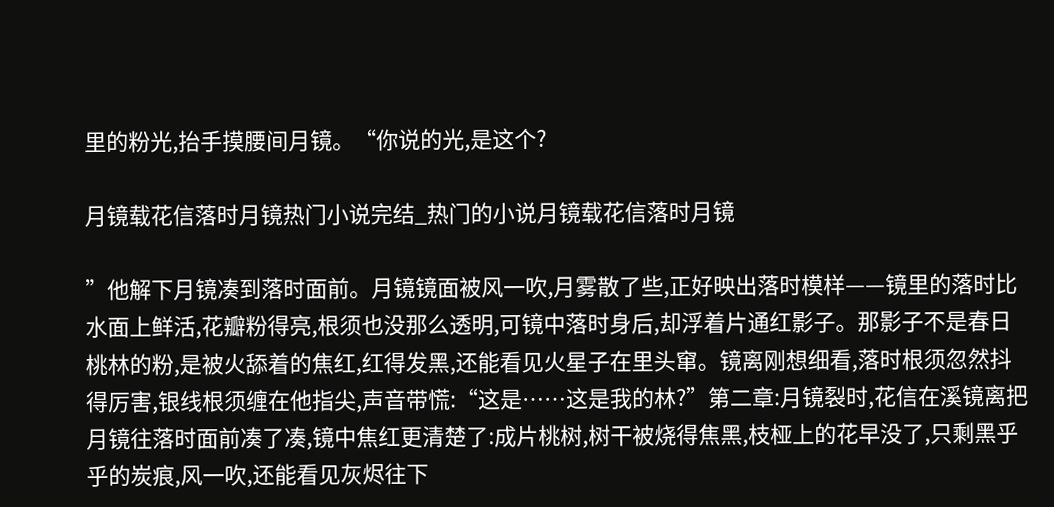里的粉光,抬手摸腰间月镜。“你说的光,是这个?

月镜载花信落时月镜热门小说完结_热门的小说月镜载花信落时月镜

”他解下月镜凑到落时面前。月镜镜面被风一吹,月雾散了些,正好映出落时模样——镜里的落时比水面上鲜活,花瓣粉得亮,根须也没那么透明,可镜中落时身后,却浮着片通红影子。那影子不是春日桃林的粉,是被火舔着的焦红,红得发黑,还能看见火星子在里头窜。镜离刚想细看,落时根须忽然抖得厉害,银线根须缠在他指尖,声音带慌:“这是……这是我的林?”第二章:月镜裂时,花信在溪镜离把月镜往落时面前凑了凑,镜中焦红更清楚了:成片桃树,树干被烧得焦黑,枝桠上的花早没了,只剩黑乎乎的炭痕,风一吹,还能看见灰烬往下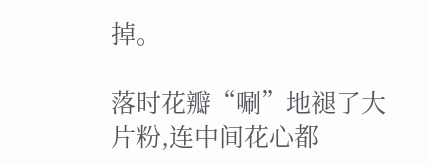掉。

落时花瓣“唰”地褪了大片粉,连中间花心都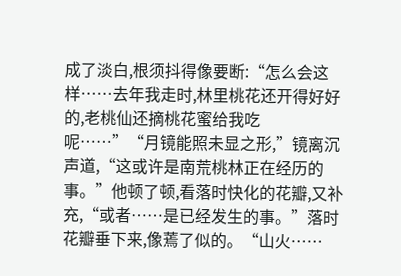成了淡白,根须抖得像要断:“怎么会这样……去年我走时,林里桃花还开得好好的,老桃仙还摘桃花蜜给我吃呢……”“月镜能照未显之形,”镜离沉声道,“这或许是南荒桃林正在经历的事。”他顿了顿,看落时快化的花瓣,又补充,“或者……是已经发生的事。”落时花瓣垂下来,像蔫了似的。“山火……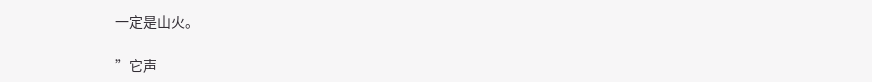一定是山火。

”它声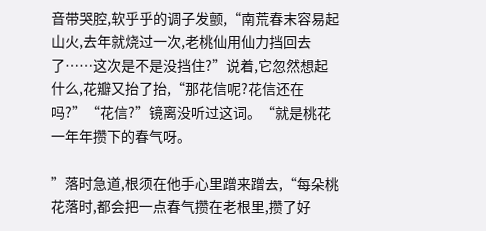音带哭腔,软乎乎的调子发颤,“南荒春末容易起山火,去年就烧过一次,老桃仙用仙力挡回去了……这次是不是没挡住?”说着,它忽然想起什么,花瓣又抬了抬,“那花信呢?花信还在吗?”“花信?”镜离没听过这词。“就是桃花一年年攒下的春气呀。

”落时急道,根须在他手心里蹭来蹭去,“每朵桃花落时,都会把一点春气攒在老根里,攒了好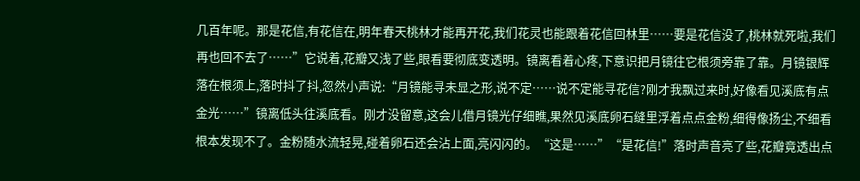几百年呢。那是花信,有花信在,明年春天桃林才能再开花,我们花灵也能跟着花信回林里……要是花信没了,桃林就死啦,我们再也回不去了……”它说着,花瓣又浅了些,眼看要彻底变透明。镜离看着心疼,下意识把月镜往它根须旁靠了靠。月镜银辉落在根须上,落时抖了抖,忽然小声说:“月镜能寻未显之形,说不定……说不定能寻花信?刚才我飘过来时,好像看见溪底有点金光……”镜离低头往溪底看。刚才没留意,这会儿借月镜光仔细瞧,果然见溪底卵石缝里浮着点点金粉,细得像扬尘,不细看根本发现不了。金粉随水流轻晃,碰着卵石还会沾上面,亮闪闪的。“这是……”“是花信!”落时声音亮了些,花瓣竟透出点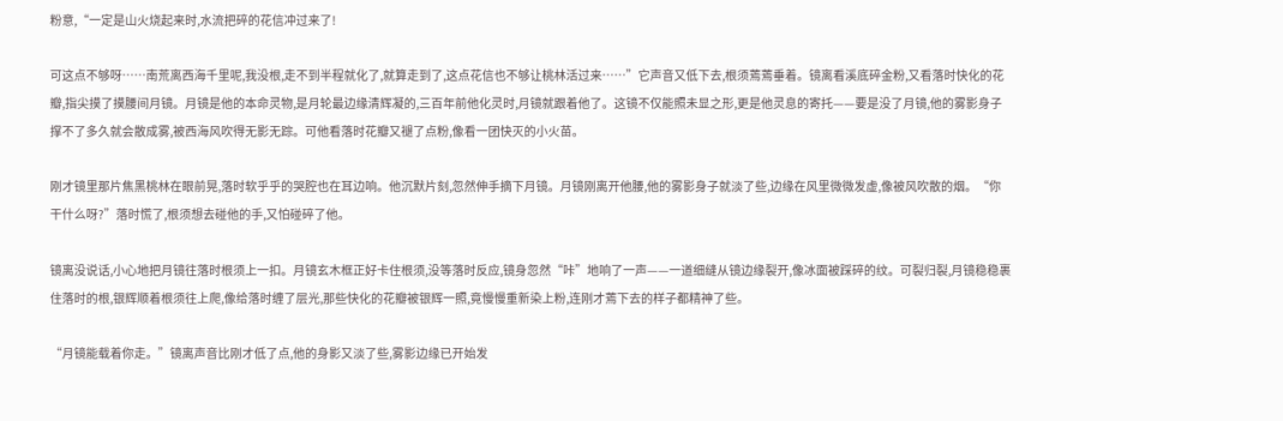粉意,“一定是山火烧起来时,水流把碎的花信冲过来了!

可这点不够呀……南荒离西海千里呢,我没根,走不到半程就化了,就算走到了,这点花信也不够让桃林活过来……”它声音又低下去,根须蔫蔫垂着。镜离看溪底碎金粉,又看落时快化的花瓣,指尖摸了摸腰间月镜。月镜是他的本命灵物,是月轮最边缘清辉凝的,三百年前他化灵时,月镜就跟着他了。这镜不仅能照未显之形,更是他灵息的寄托——要是没了月镜,他的雾影身子撑不了多久就会散成雾,被西海风吹得无影无踪。可他看落时花瓣又褪了点粉,像看一团快灭的小火苗。

刚才镜里那片焦黑桃林在眼前晃,落时软乎乎的哭腔也在耳边响。他沉默片刻,忽然伸手摘下月镜。月镜刚离开他腰,他的雾影身子就淡了些,边缘在风里微微发虚,像被风吹散的烟。“你干什么呀?”落时慌了,根须想去碰他的手,又怕碰碎了他。

镜离没说话,小心地把月镜往落时根须上一扣。月镜玄木框正好卡住根须,没等落时反应,镜身忽然“咔”地响了一声——一道细缝从镜边缘裂开,像冰面被踩碎的纹。可裂归裂,月镜稳稳裹住落时的根,银辉顺着根须往上爬,像给落时缠了层光,那些快化的花瓣被银辉一照,竟慢慢重新染上粉,连刚才蔫下去的样子都精神了些。

“月镜能载着你走。”镜离声音比刚才低了点,他的身影又淡了些,雾影边缘已开始发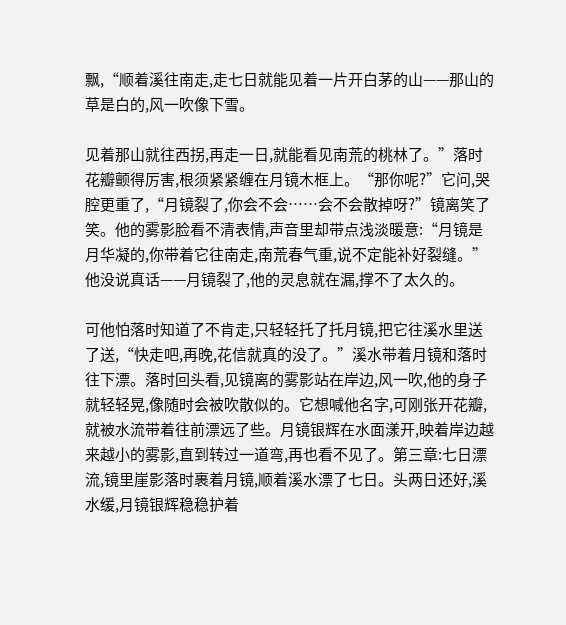飘,“顺着溪往南走,走七日就能见着一片开白茅的山——那山的草是白的,风一吹像下雪。

见着那山就往西拐,再走一日,就能看见南荒的桃林了。”落时花瓣颤得厉害,根须紧紧缠在月镜木框上。“那你呢?”它问,哭腔更重了,“月镜裂了,你会不会……会不会散掉呀?”镜离笑了笑。他的雾影脸看不清表情,声音里却带点浅淡暖意:“月镜是月华凝的,你带着它往南走,南荒春气重,说不定能补好裂缝。”他没说真话——月镜裂了,他的灵息就在漏,撑不了太久的。

可他怕落时知道了不肯走,只轻轻托了托月镜,把它往溪水里送了送,“快走吧,再晚,花信就真的没了。”溪水带着月镜和落时往下漂。落时回头看,见镜离的雾影站在岸边,风一吹,他的身子就轻轻晃,像随时会被吹散似的。它想喊他名字,可刚张开花瓣,就被水流带着往前漂远了些。月镜银辉在水面漾开,映着岸边越来越小的雾影,直到转过一道弯,再也看不见了。第三章:七日漂流,镜里崖影落时裹着月镜,顺着溪水漂了七日。头两日还好,溪水缓,月镜银辉稳稳护着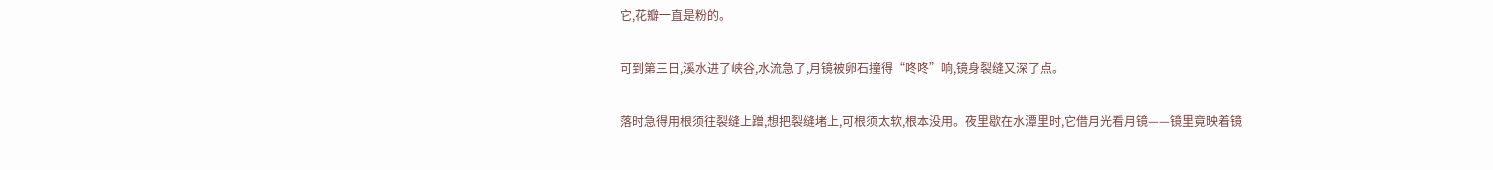它,花瓣一直是粉的。

可到第三日,溪水进了峡谷,水流急了,月镜被卵石撞得“咚咚”响,镜身裂缝又深了点。

落时急得用根须往裂缝上蹭,想把裂缝堵上,可根须太软,根本没用。夜里歇在水潭里时,它借月光看月镜——镜里竟映着镜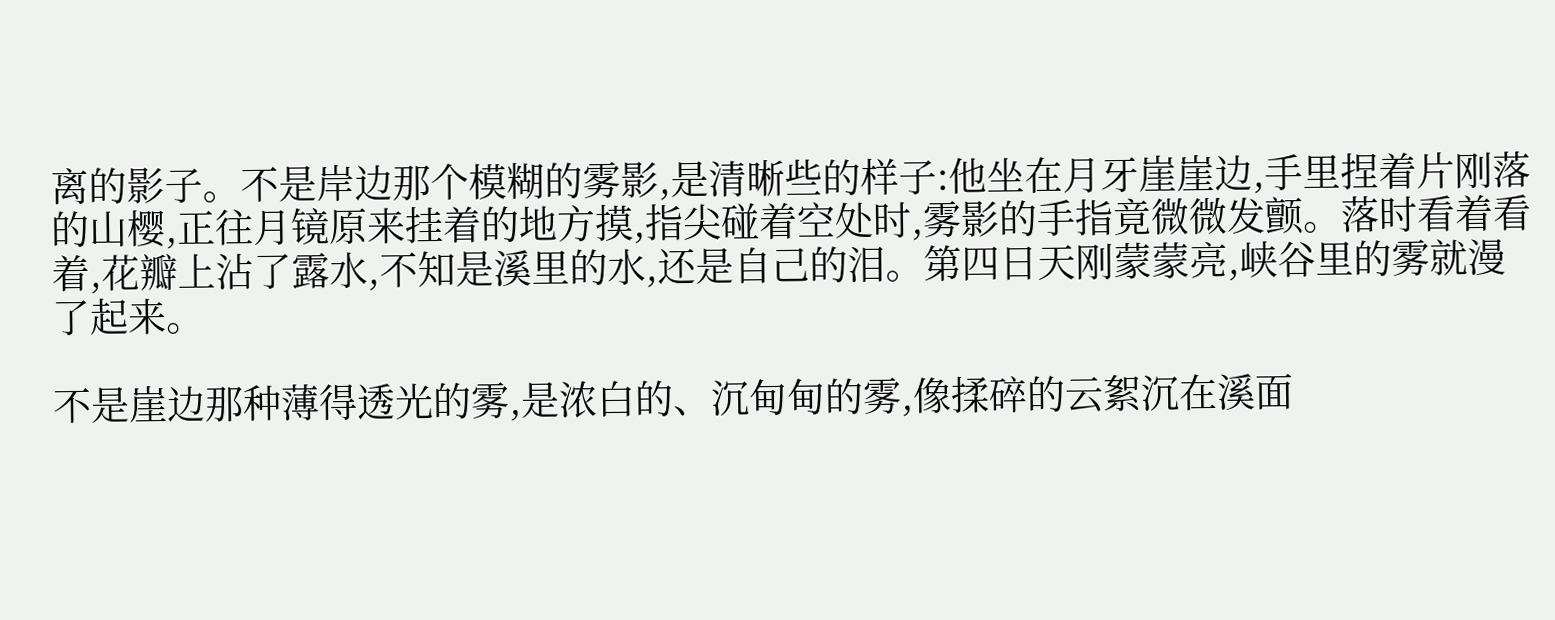离的影子。不是岸边那个模糊的雾影,是清晰些的样子:他坐在月牙崖崖边,手里捏着片刚落的山樱,正往月镜原来挂着的地方摸,指尖碰着空处时,雾影的手指竟微微发颤。落时看着看着,花瓣上沾了露水,不知是溪里的水,还是自己的泪。第四日天刚蒙蒙亮,峡谷里的雾就漫了起来。

不是崖边那种薄得透光的雾,是浓白的、沉甸甸的雾,像揉碎的云絮沉在溪面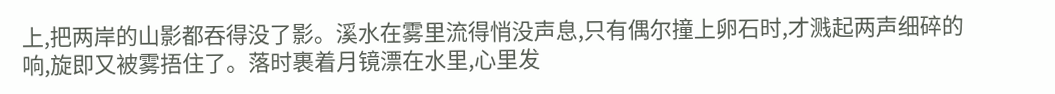上,把两岸的山影都吞得没了影。溪水在雾里流得悄没声息,只有偶尔撞上卵石时,才溅起两声细碎的响,旋即又被雾捂住了。落时裹着月镜漂在水里,心里发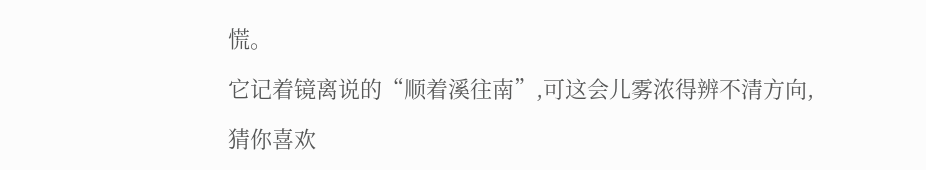慌。

它记着镜离说的“顺着溪往南”,可这会儿雾浓得辨不清方向,

猜你喜欢